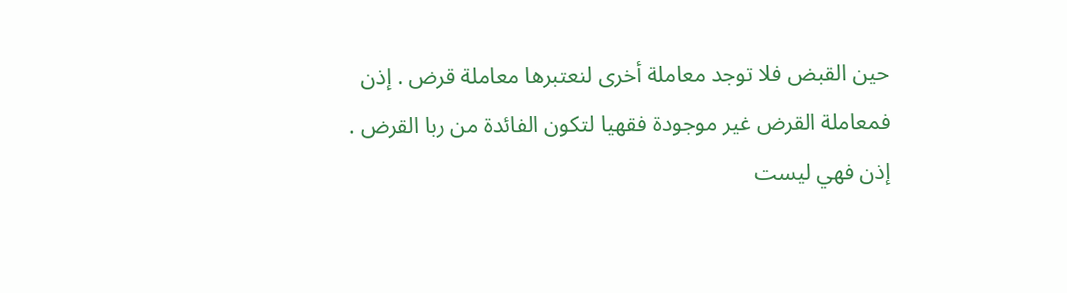حين القبض فلا توجد معاملة أخرى لنعتبرها معاملة قرض . إذن فمعاملة القرض غير موجودة فقهيا لتكون الفائدة من ربا القرض . إذن فهي ليست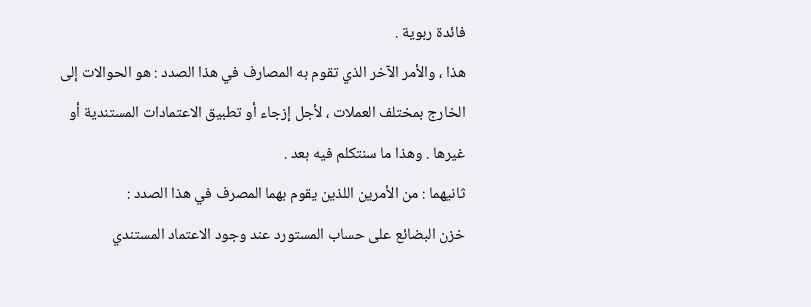فائدة ربوية .
هذا ، والأمر الآخر الذي تقوم به المصارف في هذا الصدد : هو الحوالات إلى الخارج بمختلف العملات ، لأجل إزجاء أو تطبيق الاعتمادات المستندية أو غيرها . وهذا ما سنتكلم فيه بعد .
ثانيهما : من الأمرين اللذين يقوم بهما المصرف في هذا الصدد :
خزن البضائع على حساب المستورد عند وجود الاعتماد المستندي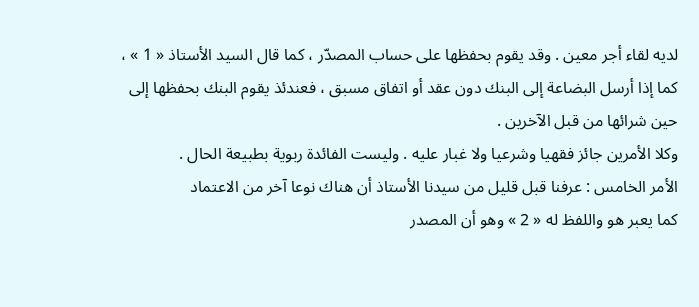لديه لقاء أجر معين . وقد يقوم بحفظها على حساب المصدّر ، كما قال السيد الأستاذ « 1 » ، كما إذا أرسل البضاعة إلى البنك دون عقد أو اتفاق مسبق ، فعندئذ يقوم البنك بحفظها إلى حين شرائها من قبل الآخرين .
وكلا الأمرين جائز فقهيا وشرعيا ولا غبار عليه . وليست الفائدة ربوية بطبيعة الحال .
الأمر الخامس : عرفنا قبل قليل من سيدنا الأستاذ أن هناك نوعا آخر من الاعتماد
كما يعبر هو واللفظ له « 2 » وهو أن المصدر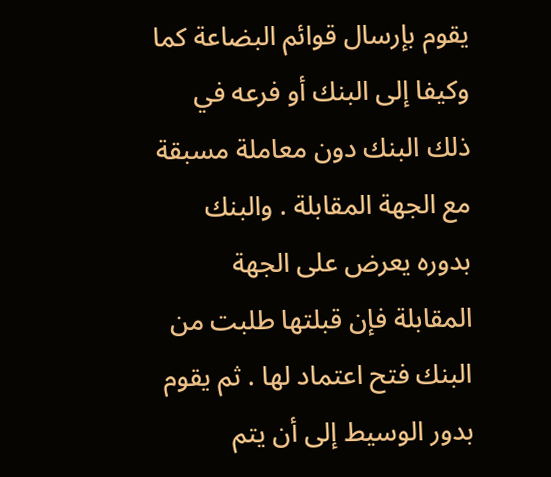يقوم بإرسال قوائم البضاعة كما وكيفا إلى البنك أو فرعه في ذلك البنك دون معاملة مسبقة مع الجهة المقابلة . والبنك بدوره يعرض على الجهة المقابلة فإن قبلتها طلبت من البنك فتح اعتماد لها . ثم يقوم بدور الوسيط إلى أن يتم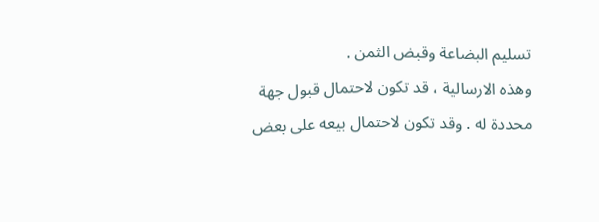تسليم البضاعة وقبض الثمن .
وهذه الارسالية ، قد تكون لاحتمال قبول جهة محددة له . وقد تكون لاحتمال بيعه على بعض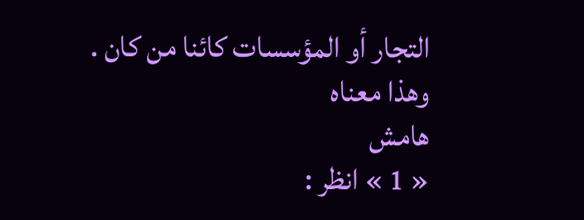التجار أو المؤسسات كائنا من كان . وهذا معناه
هامش
« 1 » انظر :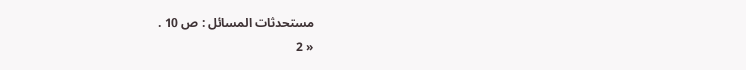مستحدثات المسائل : ص 10 .
« 2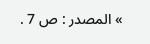» المصدر : ص 7 .